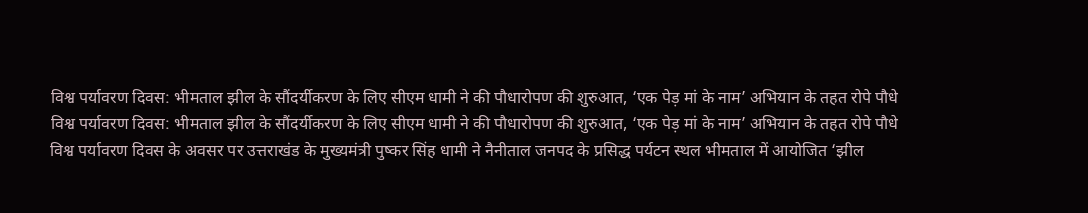विश्व पर्यावरण दिवस: भीमताल झील के सौंदर्यीकरण के लिए सीएम धामी ने की पौधारोपण की शुरुआत, ‘एक पेड़ मां के नाम’ अभियान के तहत रोपे पौधे
विश्व पर्यावरण दिवस: भीमताल झील के सौंदर्यीकरण के लिए सीएम धामी ने की पौधारोपण की शुरुआत, ‘एक पेड़ मां के नाम’ अभियान के तहत रोपे पौधे
विश्व पर्यावरण दिवस के अवसर पर उत्तराखंड के मुख्यमंत्री पुष्कर सिंह धामी ने नैनीताल जनपद के प्रसिद्ध पर्यटन स्थल भीमताल में आयोजित ‘झील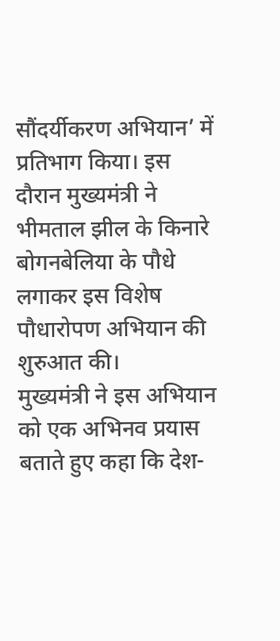सौंदर्यीकरण अभियान’ में प्रतिभाग किया। इस दौरान मुख्यमंत्री ने भीमताल झील के किनारे बोगनबेलिया के पौधे लगाकर इस विशेष पौधारोपण अभियान की शुरुआत की।
मुख्यमंत्री ने इस अभियान को एक अभिनव प्रयास बताते हुए कहा कि देश-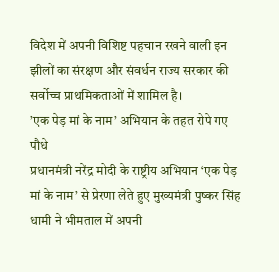विदेश में अपनी विशिष्ट पहचान रखने वाली इन झीलों का संरक्षण और संवर्धन राज्य सरकार की सर्वोच्च प्राथमिकताओं में शामिल है।
’एक पेड़ मां के नाम’ अभियान के तहत रोपे गए पौधे
प्रधानमंत्री नरेंद्र मोदी के राष्ट्रीय अभियान ‘एक पेड़ मां के नाम’ से प्रेरणा लेते हुए मुख्यमंत्री पुष्कर सिंह धामी ने भीमताल में अपनी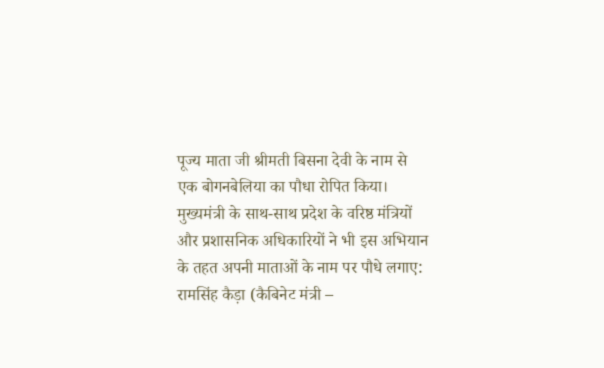पूज्य माता जी श्रीमती बिसना देवी के नाम से एक बोगनबेलिया का पौधा रोपित किया।
मुख्यमंत्री के साथ-साथ प्रदेश के वरिष्ठ मंत्रियों और प्रशासनिक अधिकारियों ने भी इस अभियान के तहत अपनी माताओं के नाम पर पौधे लगाए:
रामसिंह कैड़ा (कैबिनेट मंत्री –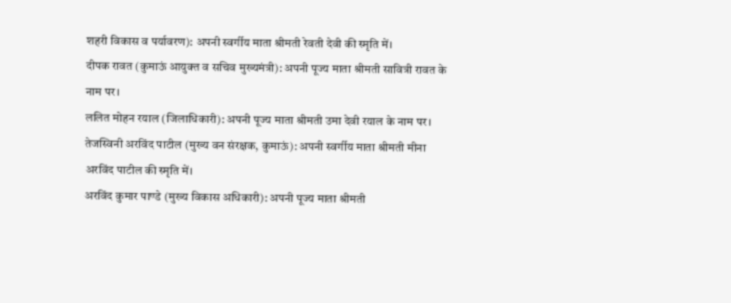शहरी विकास व पर्यावरण): अपनी स्वर्गीय माता श्रीमती रेवती देवी की स्मृति में।
दीपक रावत (कुमाऊं आयुक्त व सचिव मुख्यमंत्री): अपनी पूज्य माता श्रीमती सावित्री रावत के नाम पर।
ललित मोहन रयाल (जिलाधिकारी): अपनी पूज्य माता श्रीमती उमा देवी रयाल के नाम पर।
तेजस्विनी अरविंद पाटील (मुख्य वन संरक्षक, कुमाऊं): अपनी स्वर्गीय माता श्रीमती मीना अरविंद पाटील की स्मृति में।
अरविंद कुमार पाण्डे (मुख्य विकास अधिकारी): अपनी पूज्य माता श्रीमती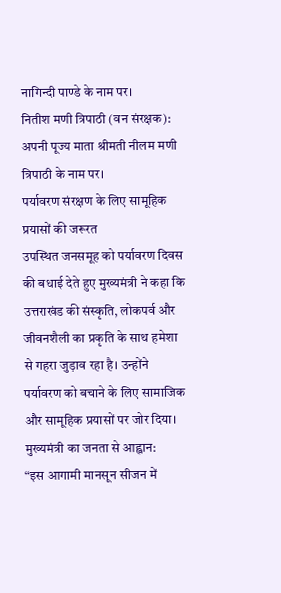नागिन्दी पाण्डे के नाम पर।
नितीश मणी त्रिपाठी (वन संरक्षक): अपनी पूज्य माता श्रीमती नीलम मणी त्रिपाठी के नाम पर।
पर्यावरण संरक्षण के लिए सामूहिक प्रयासों की जरूरत
उपस्थित जनसमूह को पर्यावरण दिवस की बधाई देते हुए मुख्यमंत्री ने कहा कि उत्तराखंड की संस्कृति, लोकपर्व और जीवनशैली का प्रकृति के साथ हमेशा से गहरा जुड़ाव रहा है। उन्होंने पर्यावरण को बचाने के लिए सामाजिक और सामूहिक प्रयासों पर जोर दिया।
मुख्यमंत्री का जनता से आह्वान:
“इस आगामी मानसून सीजन में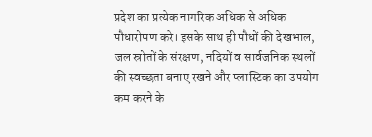प्रदेश का प्रत्येक नागरिक अधिक से अधिक पौधारोपण करे। इसके साथ ही पौधों की देखभाल, जल स्रोतों के संरक्षण, नदियों व सार्वजनिक स्थलों की स्वच्छता बनाए रखने और प्लास्टिक का उपयोग कम करने के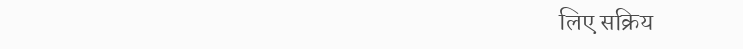लिए सक्रिय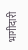भागीदारी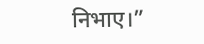निभाए।”